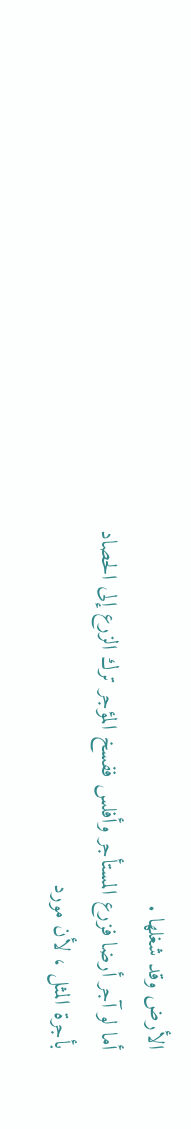الأرض وقد شغلها .
أما لو آجر أرضا فزرع المستأجر وأفلس ففسخ المؤجر ترك الزرع إلى الحصاد
بأجرة المثل ، لأن مورد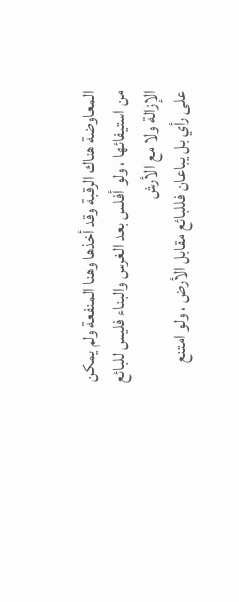المعاوضة هناك الرقبة وقد أخذها وهنا المنفعة ولم يمكن
من استيفائها ، ولو أفلس بعد الغرس والبناء فليس للبائع الإزالة ولا مع الأرش
على رأي بل يباعان فللبائع مقابل الأرض ، ولو امتنع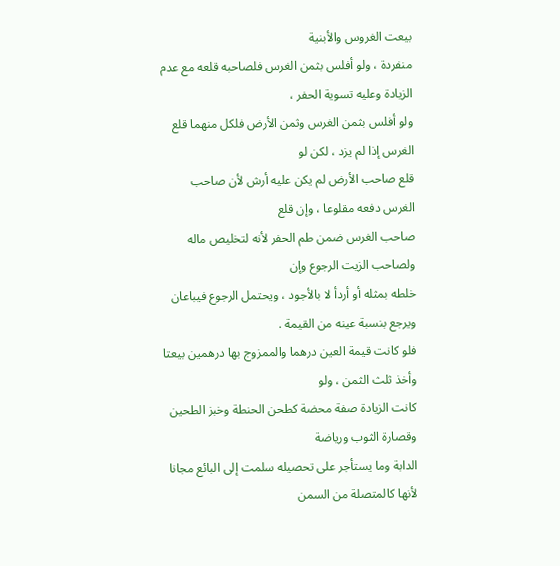بيعت الغروس والأبنية
منفردة ، ولو أفلس بثمن الغرس فلصاحبه قلعه مع عدم الزيادة وعليه تسوية الحفر ،
ولو أفلس بثمن الغرس وثمن الأرض فلكل منهما قلع الغرس إذا لم يزد ، لكن لو
قلع صاحب الأرض لم يكن عليه أرش لأن صاحب الغرس دفعه مقلوعا ، وإن قلع
صاحب الغرس ضمن طم الحفر لأنه لتخليص ماله ولصاحب الزيت الرجوع وإن
خلطه بمثله أو أردأ لا بالأجود ، ويحتمل الرجوع فيباعان ويرجع بنسبة عينه من القيمة .
فلو كانت قيمة العين درهما والممزوج بها درهمين بيعتا وأخذ ثلث الثمن ، ولو
كانت الزيادة صفة محضة كطحن الحنطة وخبز الطحين وقصارة الثوب ورياضة
الدابة وما يستأجر على تحصيله سلمت إلى البائع مجانا لأنها كالمتصلة من السمن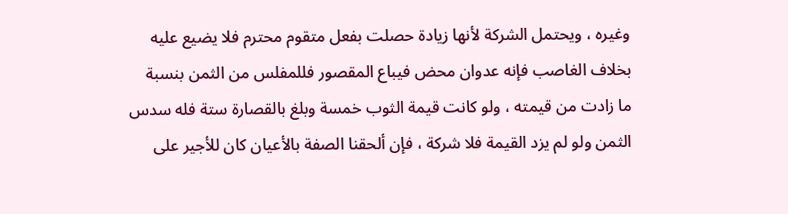وغيره ، ويحتمل الشركة لأنها زيادة حصلت بفعل متقوم محترم فلا يضيع عليه
بخلاف الغاصب فإنه عدوان محض فيباع المقصور فللمفلس من الثمن بنسبة
ما زادت من قيمته ، ولو كانت قيمة الثوب خمسة وبلغ بالقصارة ستة فله سدس
الثمن ولو لم يزد القيمة فلا شركة ، فإن ألحقنا الصفة بالأعيان كان للأجير على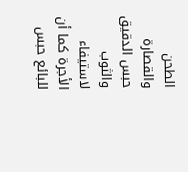الطحن والقصارة حبس الدقيق والثوب
لاستيفاء الأجرة كما أن للبائع حبس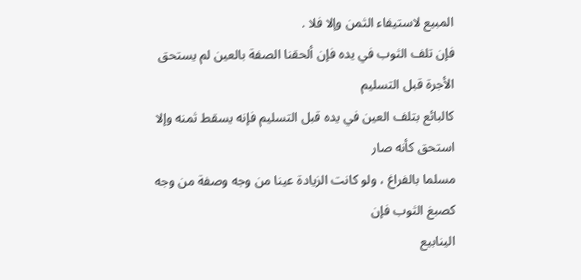المبيع لاستيفاء الثمن وإلا فلا .
فإن تلف الثوب في يده فإن ألحقنا الصفة بالعين لم يستحق الأجرة قبل التسليم
كالبائع بتلف العين في يده قبل التسليم فإنه يسقط ثمنه وإلا استحق كأنه صار
مسلما بالفراغ ، ولو كانت الزيادة عينا من وجه وصفة من وجه كصبغ الثوب فإن
الينابيع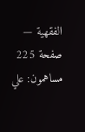الفقهية — صفحة 225
مساهمون: علي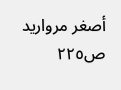أصغر مرواريد
ص٢٢٥